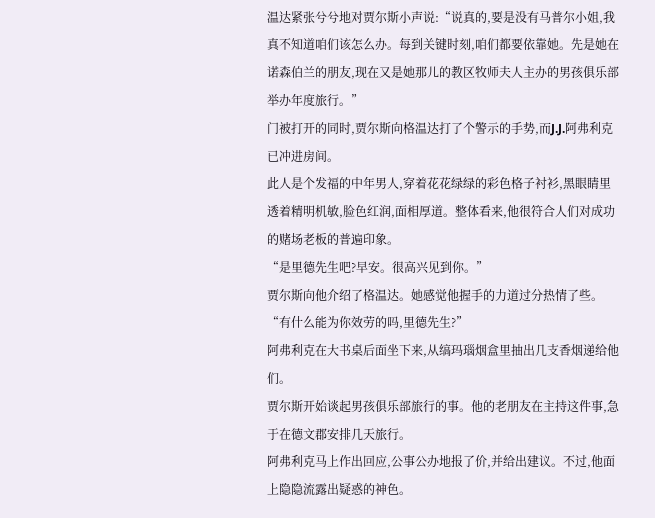温达紧张兮兮地对贾尔斯小声说:“说真的,要是没有马普尔小姐,我真不知道咱们该怎么办。每到关键时刻,咱们都要依靠她。先是她在诺森伯兰的朋友,现在又是她那儿的教区牧师夫人主办的男孩俱乐部举办年度旅行。”
门被打开的同时,贾尔斯向格温达打了个警示的手势,而J.J.阿弗利克已冲进房间。
此人是个发福的中年男人,穿着花花绿绿的彩色格子衬衫,黑眼睛里透着精明机敏,脸色红润,面相厚道。整体看来,他很符合人们对成功的赌场老板的普遍印象。
“是里德先生吧?早安。很高兴见到你。”
贾尔斯向他介绍了格温达。她感觉他握手的力道过分热情了些。
“有什么能为你效劳的吗,里德先生?”
阿弗利克在大书桌后面坐下来,从缟玛瑙烟盒里抽出几支香烟递给他们。
贾尔斯开始谈起男孩俱乐部旅行的事。他的老朋友在主持这件事,急于在德文郡安排几天旅行。
阿弗利克马上作出回应,公事公办地报了价,并给出建议。不过,他面上隐隐流露出疑惑的神色。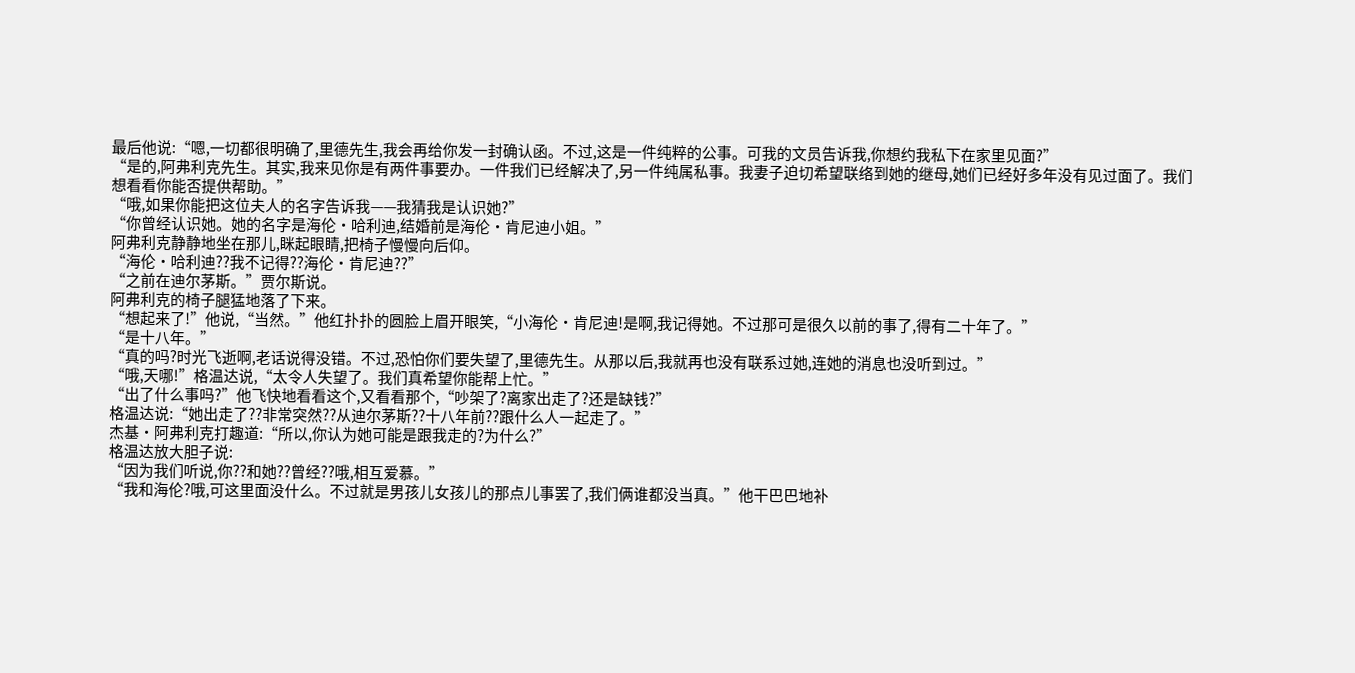最后他说:“嗯,一切都很明确了,里德先生,我会再给你发一封确认函。不过,这是一件纯粹的公事。可我的文员告诉我,你想约我私下在家里见面?”
“是的,阿弗利克先生。其实,我来见你是有两件事要办。一件我们已经解决了,另一件纯属私事。我妻子迫切希望联络到她的继母,她们已经好多年没有见过面了。我们想看看你能否提供帮助。”
“哦,如果你能把这位夫人的名字告诉我——我猜我是认识她?”
“你曾经认识她。她的名字是海伦·哈利迪,结婚前是海伦·肯尼迪小姐。”
阿弗利克静静地坐在那儿,眯起眼睛,把椅子慢慢向后仰。
“海伦·哈利迪??我不记得??海伦·肯尼迪??”
“之前在迪尔茅斯。”贾尔斯说。
阿弗利克的椅子腿猛地落了下来。
“想起来了!”他说,“当然。”他红扑扑的圆脸上眉开眼笑,“小海伦·肯尼迪!是啊,我记得她。不过那可是很久以前的事了,得有二十年了。”
“是十八年。”
“真的吗?时光飞逝啊,老话说得没错。不过,恐怕你们要失望了,里德先生。从那以后,我就再也没有联系过她,连她的消息也没听到过。”
“哦,天哪!”格温达说,“太令人失望了。我们真希望你能帮上忙。”
“出了什么事吗?”他飞快地看看这个,又看看那个,“吵架了?离家出走了?还是缺钱?”
格温达说:“她出走了??非常突然??从迪尔茅斯??十八年前??跟什么人一起走了。”
杰基·阿弗利克打趣道:“所以,你认为她可能是跟我走的?为什么?”
格温达放大胆子说:
“因为我们听说,你??和她??曾经??哦,相互爱慕。”
“我和海伦?哦,可这里面没什么。不过就是男孩儿女孩儿的那点儿事罢了,我们俩谁都没当真。”他干巴巴地补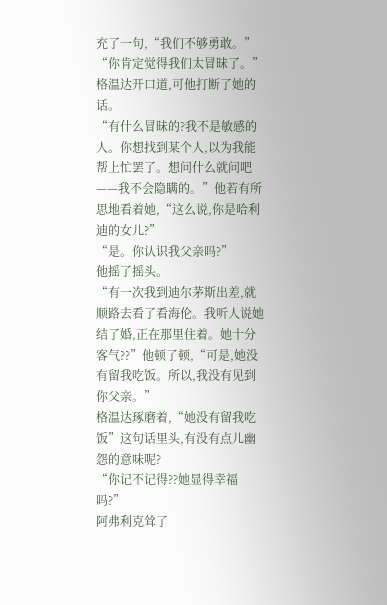充了一句,“我们不够勇敢。”
“你肯定觉得我们太冒昧了。”格温达开口道,可他打断了她的话。
“有什么冒昧的?我不是敏感的人。你想找到某个人,以为我能帮上忙罢了。想问什么就问吧——我不会隐瞒的。”他若有所思地看着她,“这么说,你是哈利迪的女儿?”
“是。你认识我父亲吗?”
他摇了摇头。
“有一次我到迪尔茅斯出差,就顺路去看了看海伦。我听人说她结了婚,正在那里住着。她十分客气??”他顿了顿,“可是,她没有留我吃饭。所以,我没有见到你父亲。”
格温达琢磨着,“她没有留我吃饭”这句话里头,有没有点儿幽怨的意味呢?
“你记不记得??她显得幸福吗?”
阿弗利克耸了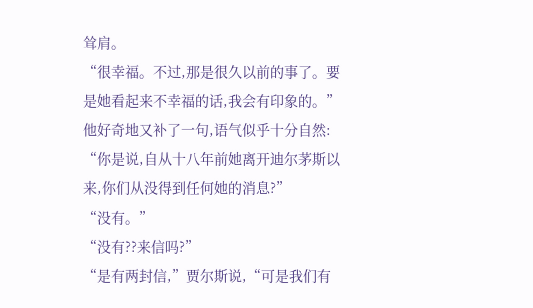耸肩。
“很幸福。不过,那是很久以前的事了。要是她看起来不幸福的话,我会有印象的。”
他好奇地又补了一句,语气似乎十分自然:
“你是说,自从十八年前她离开迪尔茅斯以来,你们从没得到任何她的消息?”
“没有。”
“没有??来信吗?”
“是有两封信,”贾尔斯说,“可是我们有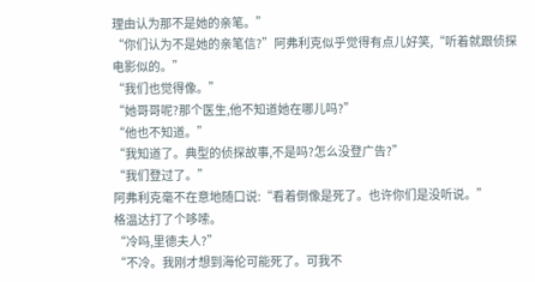理由认为那不是她的亲笔。”
“你们认为不是她的亲笔信?”阿弗利克似乎觉得有点儿好笑,“听着就跟侦探电影似的。”
“我们也觉得像。”
“她哥哥呢?那个医生,他不知道她在哪儿吗?”
“他也不知道。”
“我知道了。典型的侦探故事,不是吗?怎么没登广告?”
“我们登过了。”
阿弗利克毫不在意地随口说:“看着倒像是死了。也许你们是没听说。”
格温达打了个哆嗦。
“冷吗,里德夫人?”
“不冷。我刚才想到海伦可能死了。可我不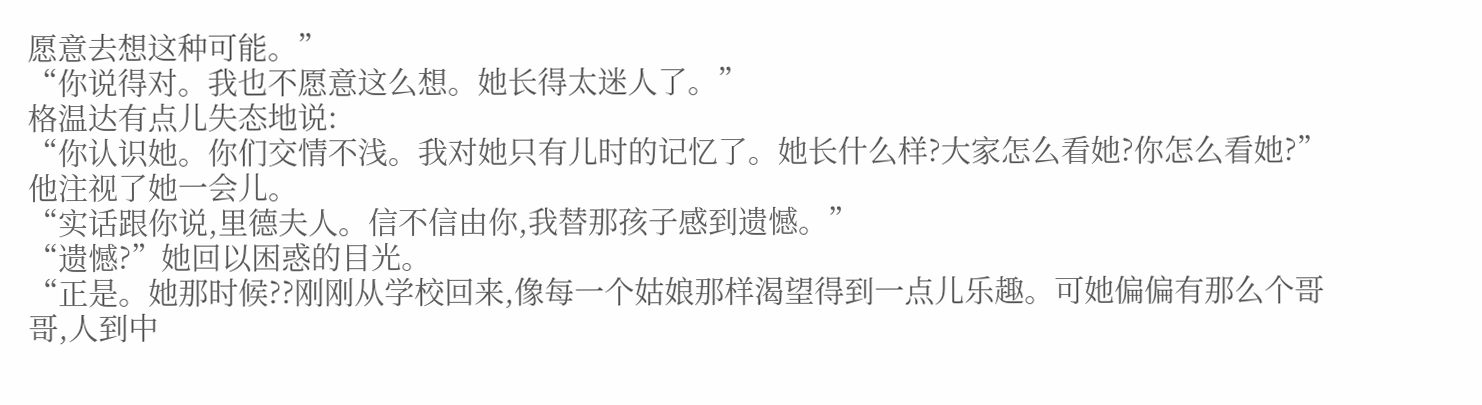愿意去想这种可能。”
“你说得对。我也不愿意这么想。她长得太迷人了。”
格温达有点儿失态地说:
“你认识她。你们交情不浅。我对她只有儿时的记忆了。她长什么样?大家怎么看她?你怎么看她?”
他注视了她一会儿。
“实话跟你说,里德夫人。信不信由你,我替那孩子感到遗憾。”
“遗憾?”她回以困惑的目光。
“正是。她那时候??刚刚从学校回来,像每一个姑娘那样渴望得到一点儿乐趣。可她偏偏有那么个哥哥,人到中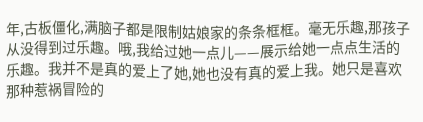年,古板僵化,满脑子都是限制姑娘家的条条框框。毫无乐趣,那孩子从没得到过乐趣。哦,我给过她一点儿——展示给她一点点生活的乐趣。我并不是真的爱上了她,她也没有真的爱上我。她只是喜欢那种惹祸冒险的